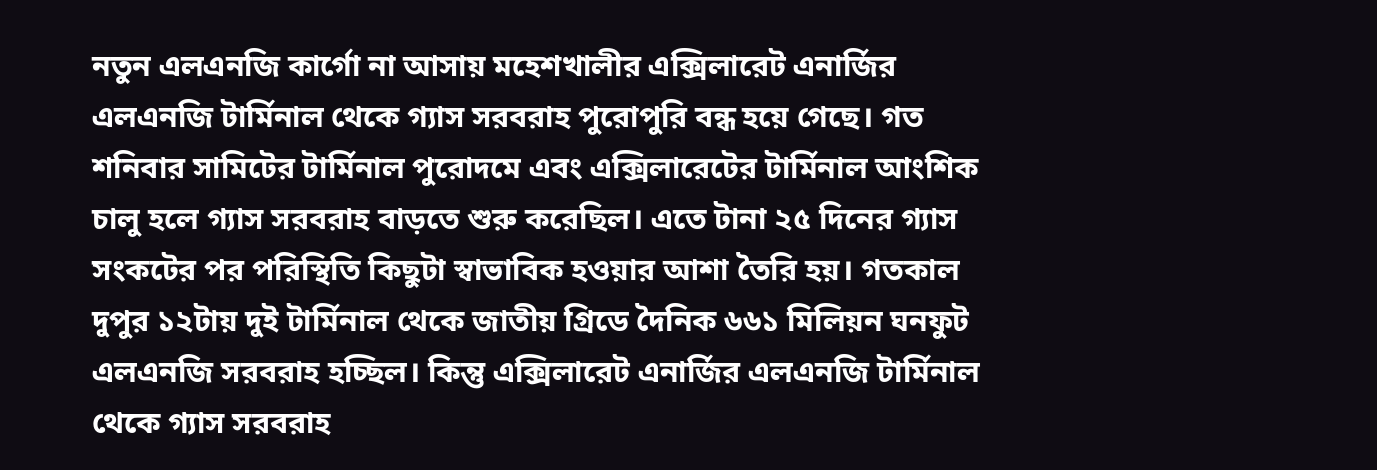নতুন এলএনজি কার্গো না আসায় মহেশখালীর এক্সিলারেট এনার্জির এলএনজি টার্মিনাল থেকে গ্যাস সরবরাহ পুরোপুরি বন্ধ হয়ে গেছে। গত শনিবার সামিটের টার্মিনাল পুরোদমে এবং এক্সিলারেটের টার্মিনাল আংশিক চালু হলে গ্যাস সরবরাহ বাড়তে শুরু করেছিল। এতে টানা ২৫ দিনের গ্যাস সংকটের পর পরিস্থিতি কিছুটা স্বাভাবিক হওয়ার আশা তৈরি হয়। গতকাল দুপুর ১২টায় দুই টার্মিনাল থেকে জাতীয় গ্রিডে দৈনিক ৬৬১ মিলিয়ন ঘনফুট এলএনজি সরবরাহ হচ্ছিল। কিন্তু এক্সিলারেট এনার্জির এলএনজি টার্মিনাল থেকে গ্যাস সরবরাহ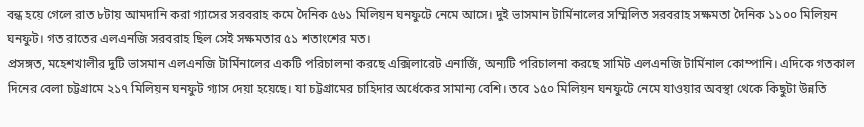বন্ধ হয়ে গেলে রাত ৮টায় আমদানি করা গ্যাসের সরবরাহ কমে দৈনিক ৫৬১ মিলিয়ন ঘনফুটে নেমে আসে। দুই ভাসমান টার্মিনালের সম্মিলিত সরবরাহ সক্ষমতা দৈনিক ১১০০ মিলিয়ন ঘনফুট। গত রাতের এলএনজি সরবরাহ ছিল সেই সক্ষমতার ৫১ শতাংশের মত।
প্রসঙ্গত, মহেশখালীর দুটি ভাসমান এলএনজি টার্মিনালের একটি পরিচালনা করছে এক্সিলারেট এনার্জি, অন্যটি পরিচালনা করছে সামিট এলএনজি টার্মিনাল কোম্পানি। এদিকে গতকাল দিনের বেলা চট্টগ্রামে ২১৭ মিলিয়ন ঘনফুট গ্যাস দেয়া হয়েছে। যা চট্টগ্রামের চাহিদার অর্ধেকের সামান্য বেশি। তবে ১৫০ মিলিয়ন ঘনফুটে নেমে যাওয়ার অবস্থা থেকে কিছুটা উন্নতি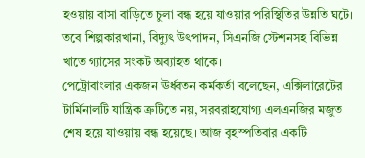হওয়ায় বাসা বাড়িতে চুলা বন্ধ হয়ে যাওয়ার পরিস্থিতির উন্নতি ঘটে। তবে শিল্পকারখানা, বিদ্যুৎ উৎপাদন, সিএনজি স্টেশনসহ বিভিন্ন খাতে গ্যাসের সংকট অব্যাহত থাকে।
পেট্রোবাংলার একজন ঊর্ধ্বতন কর্মকর্তা বলেছেন, এক্সিলারেটের টার্মিনালটি যান্ত্রিক ত্রুটিতে নয়, সরবরাহযোগ্য এলএনজির মজুত শেষ হয়ে যাওয়ায় বন্ধ হয়েছে। আজ বৃহস্পতিবার একটি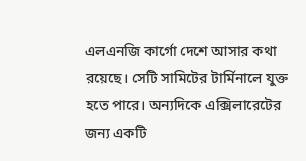এলএনজি কার্গো দেশে আসার কথা রয়েছে। সেটি সামিটের টার্মিনালে যুক্ত হতে পারে। অন্যদিকে এক্সিলারেটের জন্য একটি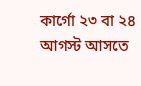কার্গো ২৩ বা ২৪ আগস্ট আসতে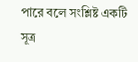পারে বলে সংশ্লিষ্ট একটি সূত্র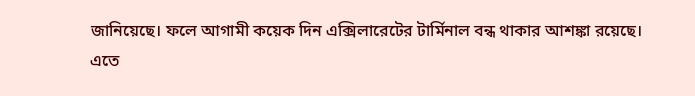জানিয়েছে। ফলে আগামী কয়েক দিন এক্সিলারেটের টার্মিনাল বন্ধ থাকার আশঙ্কা রয়েছে। এতে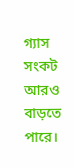গ্যাস সংকট আরও বাড়তে পারে।